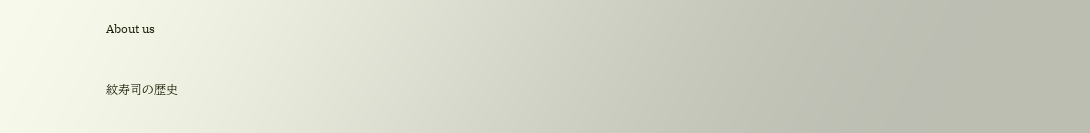About us


紋寿司の歴史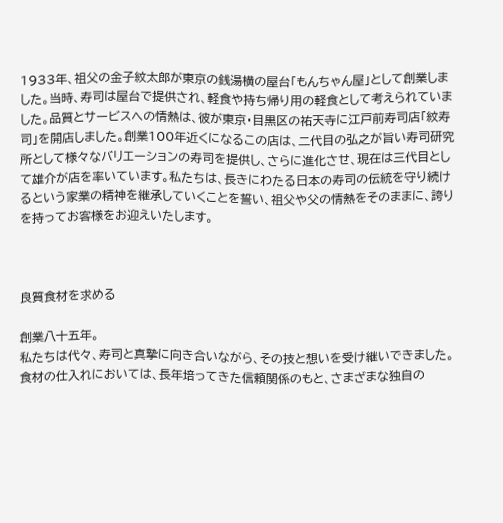1933年、祖父の金子紋太郎が東京の銭湯横の屋台「もんちゃん屋」として創業しました。当時、寿司は屋台で提供され、軽食や持ち帰り用の軽食として考えられていました。品質とサービスへの情熱は、彼が東京・目黒区の祐天寺に江戸前寿司店「紋寿司」を開店しました。創業100年近くになるこの店は、二代目の弘之が旨い寿司研究所として様々なバリエーションの寿司を提供し、さらに進化させ、現在は三代目として雄介が店を率いています。私たちは、長きにわたる日本の寿司の伝統を守り続けるという家業の精神を継承していくことを誓い、祖父や父の情熱をそのままに、誇りを持ってお客様をお迎えいたします。



良質食材を求める

創業八十五年。
私たちは代々、寿司と真摯に向き合いながら、その技と想いを受け継いできました。食材の仕入れにおいては、長年培ってきた信頼関係のもと、さまざまな独自の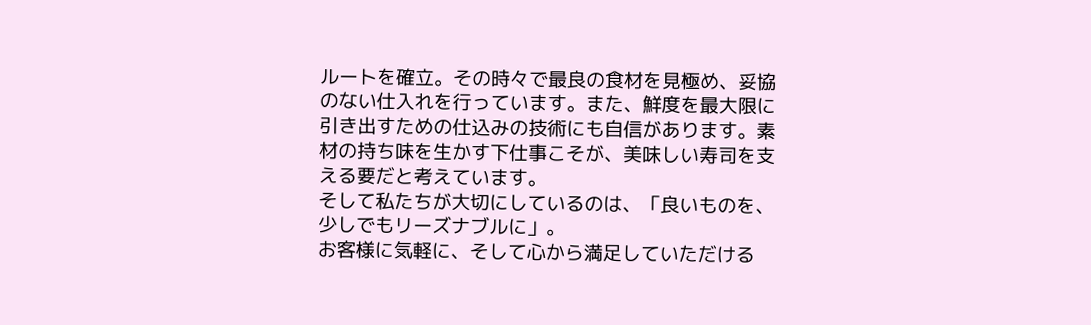ルートを確立。その時々で最良の食材を見極め、妥協のない仕入れを行っています。また、鮮度を最大限に引き出すための仕込みの技術にも自信があります。素材の持ち味を生かす下仕事こそが、美味しい寿司を支える要だと考えています。
そして私たちが大切にしているのは、「良いものを、少しでもリーズナブルに」。
お客様に気軽に、そして心から満足していただける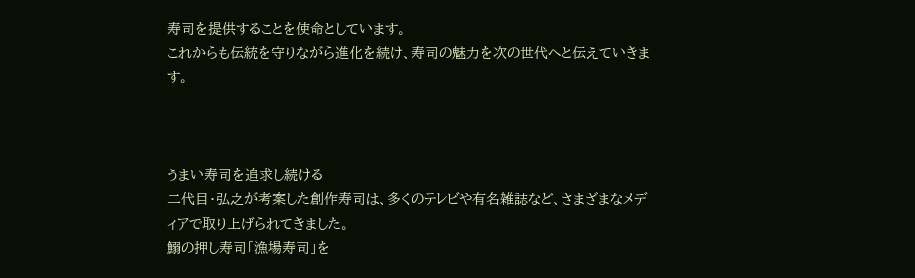寿司を提供することを使命としています。
これからも伝統を守りながら進化を続け、寿司の魅力を次の世代へと伝えていきます。



うまい寿司を追求し続ける
二代目・弘之が考案した創作寿司は、多くのテレビや有名雑誌など、さまざまなメディアで取り上げられてきました。
鰯の押し寿司「漁場寿司」を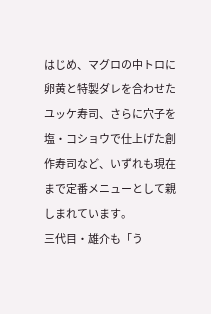はじめ、マグロの中トロに卵黄と特製ダレを合わせたユッケ寿司、さらに穴子を塩・コショウで仕上げた創作寿司など、いずれも現在まで定番メニューとして親しまれています。
三代目・雄介も「う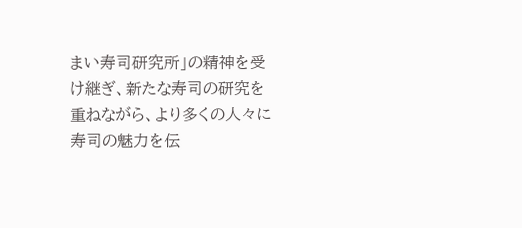まい寿司研究所」の精神を受け継ぎ、新たな寿司の研究を重ねながら、より多くの人々に寿司の魅力を伝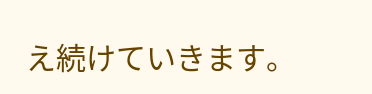え続けていきます。